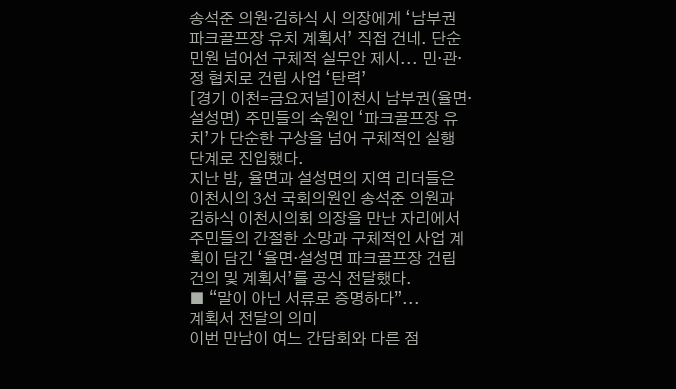송석준 의원·김하식 시 의장에게 ‘남부권 파크골프장 유치 계획서’ 직접 건네. 단순 민원 넘어선 구체적 실무안 제시... 민·관·정 협치로 건립 사업 ‘탄력’
[경기 이천=금요저널]이천시 남부권(율면·설성면) 주민들의 숙원인 ‘파크골프장 유치’가 단순한 구상을 넘어 구체적인 실행 단계로 진입했다.
지난 밤, 율면과 설성면의 지역 리더들은 이천시의 3선 국회의원인 송석준 의원과 김하식 이천시의회 의장을 만난 자리에서 주민들의 간절한 소망과 구체적인 사업 계획이 담긴 ‘율면·설성면 파크골프장 건립 건의 및 계획서’를 공식 전달했다.
■ “말이 아닌 서류로 증명하다”...
계획서 전달의 의미
이번 만남이 여느 간담회와 다른 점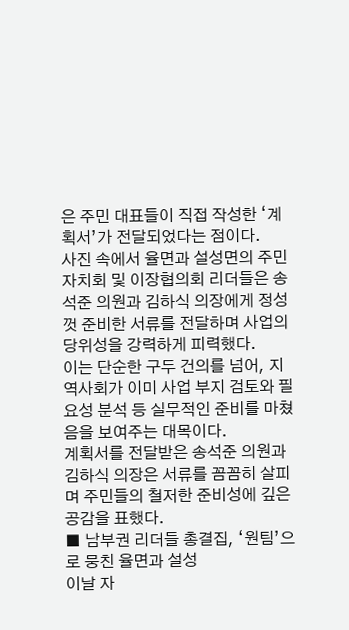은 주민 대표들이 직접 작성한 ‘계획서’가 전달되었다는 점이다.
사진 속에서 율면과 설성면의 주민자치회 및 이장협의회 리더들은 송석준 의원과 김하식 의장에게 정성껏 준비한 서류를 전달하며 사업의 당위성을 강력하게 피력했다.
이는 단순한 구두 건의를 넘어, 지역사회가 이미 사업 부지 검토와 필요성 분석 등 실무적인 준비를 마쳤음을 보여주는 대목이다.
계획서를 전달받은 송석준 의원과 김하식 의장은 서류를 꼼꼼히 살피며 주민들의 철저한 준비성에 깊은 공감을 표했다.
■ 남부권 리더들 총결집, ‘원팀’으로 뭉친 율면과 설성
이날 자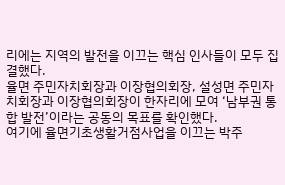리에는 지역의 발전을 이끄는 핵심 인사들이 모두 집결했다.
율면 주민자치회장과 이장협의회장, 설성면 주민자치회장과 이장협의회장이 한자리에 모여 ‘남부권 통합 발전’이라는 공동의 목표를 확인했다.
여기에 율면기초생활거점사업을 이끄는 박주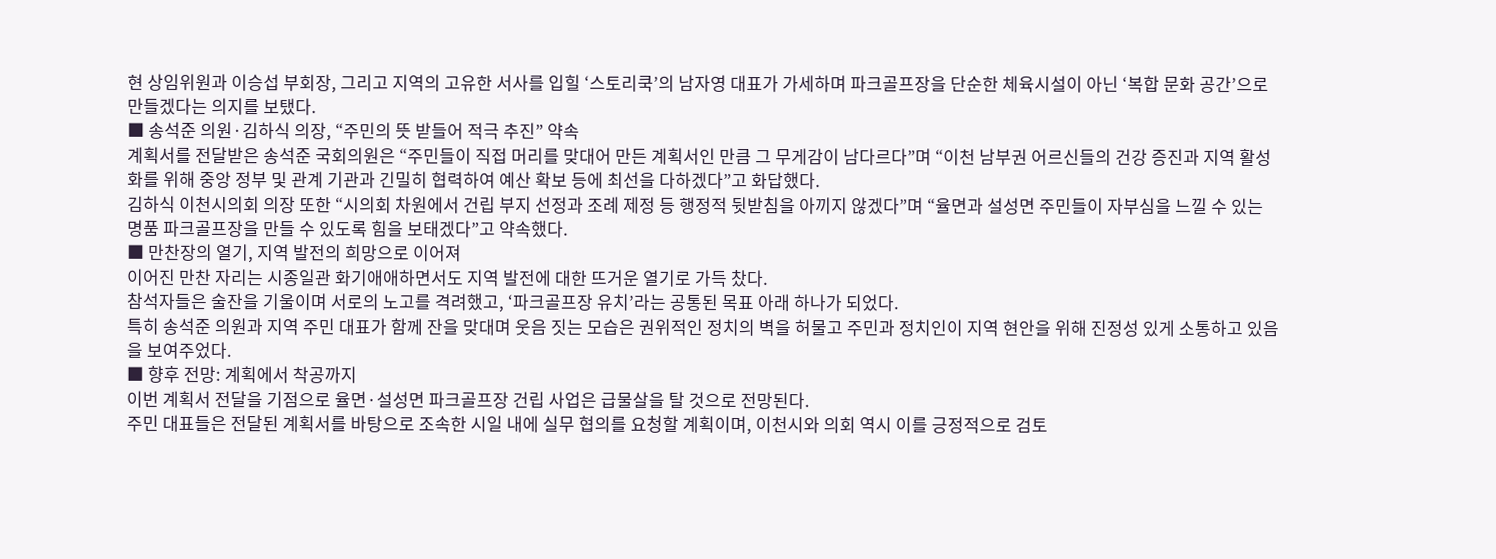현 상임위원과 이승섭 부회장, 그리고 지역의 고유한 서사를 입힐 ‘스토리쿡’의 남자영 대표가 가세하며 파크골프장을 단순한 체육시설이 아닌 ‘복합 문화 공간’으로 만들겠다는 의지를 보탰다.
■ 송석준 의원·김하식 의장, “주민의 뜻 받들어 적극 추진” 약속
계획서를 전달받은 송석준 국회의원은 “주민들이 직접 머리를 맞대어 만든 계획서인 만큼 그 무게감이 남다르다”며 “이천 남부권 어르신들의 건강 증진과 지역 활성화를 위해 중앙 정부 및 관계 기관과 긴밀히 협력하여 예산 확보 등에 최선을 다하겠다”고 화답했다.
김하식 이천시의회 의장 또한 “시의회 차원에서 건립 부지 선정과 조례 제정 등 행정적 뒷받침을 아끼지 않겠다”며 “율면과 설성면 주민들이 자부심을 느낄 수 있는 명품 파크골프장을 만들 수 있도록 힘을 보태겠다”고 약속했다.
■ 만찬장의 열기, 지역 발전의 희망으로 이어져
이어진 만찬 자리는 시종일관 화기애애하면서도 지역 발전에 대한 뜨거운 열기로 가득 찼다.
참석자들은 술잔을 기울이며 서로의 노고를 격려했고, ‘파크골프장 유치’라는 공통된 목표 아래 하나가 되었다.
특히 송석준 의원과 지역 주민 대표가 함께 잔을 맞대며 웃음 짓는 모습은 권위적인 정치의 벽을 허물고 주민과 정치인이 지역 현안을 위해 진정성 있게 소통하고 있음을 보여주었다.
■ 향후 전망: 계획에서 착공까지
이번 계획서 전달을 기점으로 율면·설성면 파크골프장 건립 사업은 급물살을 탈 것으로 전망된다.
주민 대표들은 전달된 계획서를 바탕으로 조속한 시일 내에 실무 협의를 요청할 계획이며, 이천시와 의회 역시 이를 긍정적으로 검토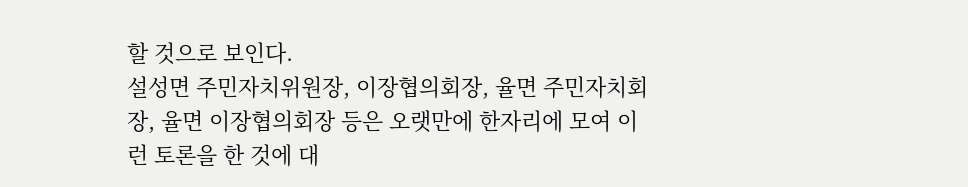할 것으로 보인다.
설성면 주민자치위원장, 이장협의회장, 율면 주민자치회장, 율면 이장협의회장 등은 오랫만에 한자리에 모여 이런 토론을 한 것에 대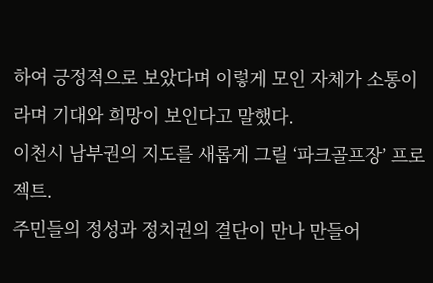하여 긍정적으로 보았다며 이렇게 모인 자체가 소통이라며 기대와 희망이 보인다고 말했다.
이천시 남부권의 지도를 새롭게 그릴 ‘파크골프장’ 프로젝트.
주민들의 정성과 정치권의 결단이 만나 만들어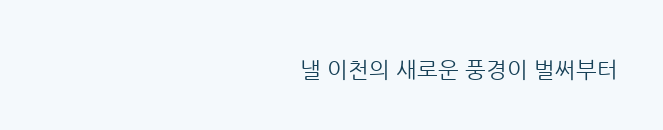낼 이천의 새로운 풍경이 벌써부터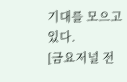기대를 모으고 있다.
[금요저널 전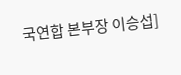국연합 본부장 이승섭]